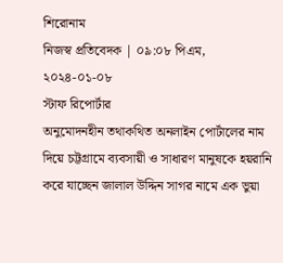শিরোনাম
নিজস্ব প্রতিবেদক | ০৯:০৮ পিএম, ২০২৪-০১-০৮
স্টাফ রিপোর্টার
অনুমোদনহীন তথাকথিত অনলাইন পোর্টালের নাম দিয়ে চট্টগ্রামে ব্যবসায়ী ও সাধারণ মানুষকে হয়রানি করে যাচ্ছেন জালাল উদ্দিন সাগর নামে এক ভুয়া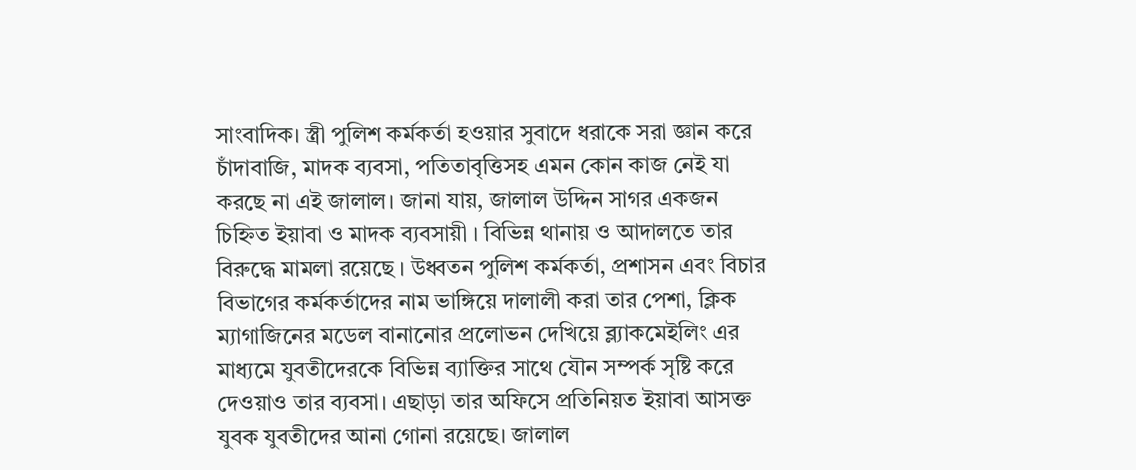সাংবাদিক। স্ত্রী পুলিশ কর্মকর্তা হওয়ার সুবাদে ধরাকে সরা জ্ঞান করে চাঁদাবাজি, মাদক ব্যবসা, পতিতাবৃত্তিসহ এমন কোন কাজ নেই যা করছে না এই জালাল। জানা যায়, জালাল উদ্দিন সাগর একজন চিহ্নিত ইয়াবা ও মাদক ব্যবসায়ী । বিভিন্ন থানায় ও আদালতে তার বিরুদ্ধে মামলা রয়েছে । উধ্বতন পুলিশ কর্মকর্তা, প্রশাসন এবং বিচার বিভাগের কর্মকর্তাদের নাম ভাঙ্গিয়ে দালালী করা তার পেশা, ক্লিক ম্যাগাজিনের মডেল বানানোর প্রলোভন দেখিয়ে ব্ল্যাকমেইলিং এর মাধ্যমে যুবতীদেরকে বিভিন্ন ব্যাক্তির সাথে যৌন সম্পর্ক সৃষ্টি করে দেওয়াও তার ব্যবসা। এছাড়া তার অফিসে প্রতিনিয়ত ইয়াবা আসক্ত যুবক যুবতীদের আনা গোনা রয়েছে। জালাল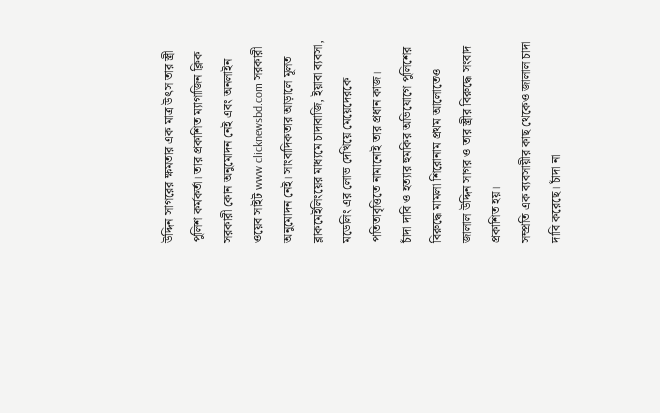উদ্দিন সাগরের ক্ষমতার এক মাত্র উৎস তার স্ত্রী পুলিশ কর্মকর্তা। তার প্রকাশিত ম্যাগাজিন ক্লিক সরকারী কোন অনুমোদন নেই এবং অনলাইন ওয়েব সাইট www clicknewsbd.com সরকারী অনুমোদন নেই। সাংবাদিকতার আড়ালে মূলত ব্লাকমেইলিংয়ের মাধ্যমে চাদাবাজি, ইয়াবা ব্যবসা, মডেলিং এর লোভ দেখিয়ে মেয়েদেরকে পতিতাবৃত্তিতে নামানোই তার প্রধান কাজ।
চাঁদা দাবি ও হত্যার হুমকির অভিযোগে পুলিশের বিরুদ্ধে মামলা শিরোনাম প্রথম আলোতেও জালাল উদ্দিন সাগর ও তার স্ত্রীর বিরুদ্ধে সংবাদ প্রকাশিত হয়।
সম্প্রতি এক ব্যবসায়ীর কাছ থেকেও জালাল চাদা দাবি করেছে। চাঁদা না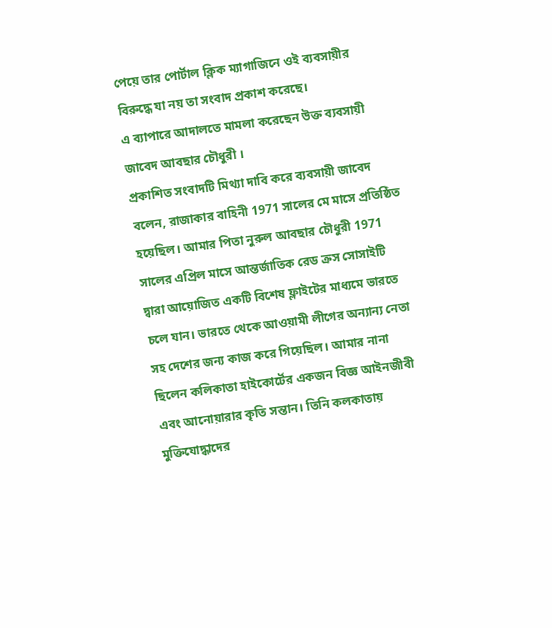পেয়ে তার পোর্টাল ক্লিক ম্যাগাজিনে ওই ব্যবসায়ীর বিরুদ্ধে যা নয় তা সংবাদ প্রকাশ করেছে।
এ ব্যাপারে আদালতে মামলা করেছেন উক্ত ব্যবসায়ী জাবেদ আবছার চৌধুরী ।
প্রকাশিত সংবাদটি মিথ্যা দাবি করে ব্যবসায়ী জাবেদ বলেন, রাজাকার বাহিনী 1971 সালের মে মাসে প্রতিষ্ঠিত হয়েছিল। আমার পিতা নুরুল আবছার চৌধুরী 1971 সালের এপ্রিল মাসে আন্তর্জাতিক রেড ক্রস সোসাইটি দ্বারা আয়োজিত একটি বিশেষ ফ্লাইটের মাধ্যমে ভারতে চলে যান। ভারতে থেকে আওয়ামী লীগের অন্যান্য নেতা সহ দেশের জন্য কাজ করে গিয়েছিল। আমার নানা ছিলেন কলিকাতা হাইকোর্টের একজন বিজ্ঞ আইনজীবী এবং আনোয়ারার কৃতি সন্তান। তিনি কলকাতায় মুক্তিযোদ্ধাদের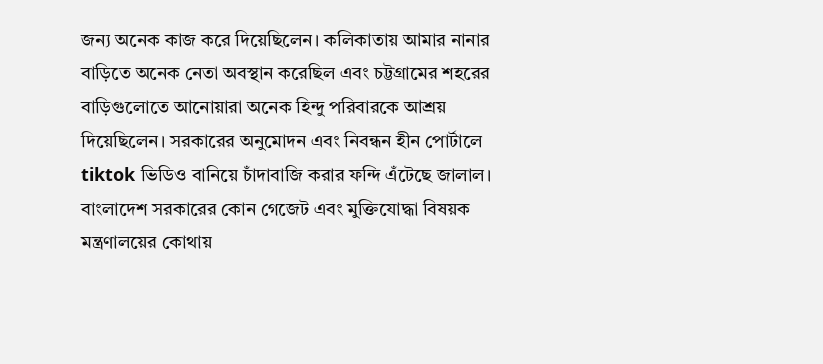জন্য অনেক কাজ করে দিয়েছিলেন। কলিকাতায় আমার নানার বাড়িতে অনেক নেতা অবস্থান করেছিল এবং চট্টগ্রামের শহরের বাড়িগুলোতে আনোয়ারা অনেক হিন্দু পরিবারকে আশ্রয় দিয়েছিলেন। সরকারের অনুমোদন এবং নিবন্ধন হীন পোর্টালে tiktok ভিডিও বানিয়ে চাঁদাবাজি করার ফন্দি এঁটেছে জালাল। বাংলাদেশ সরকারের কোন গেজেট এবং মুক্তিযোদ্ধা বিষয়ক মন্ত্রণালয়ের কোথায়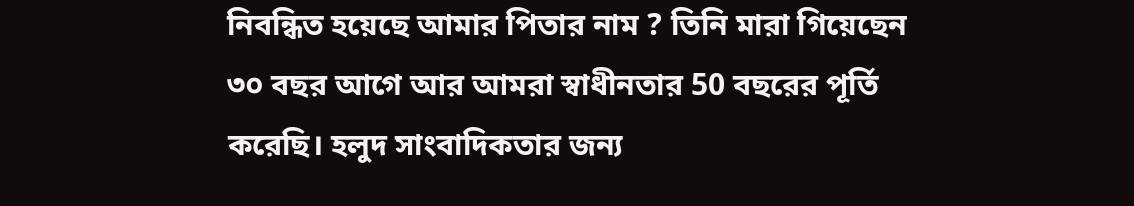নিবন্ধিত হয়েছে আমার পিতার নাম ? তিনি মারা গিয়েছেন ৩০ বছর আগে আর আমরা স্বাধীনতার 50 বছরের পূর্তি করেছি। হলুদ সাংবাদিকতার জন্য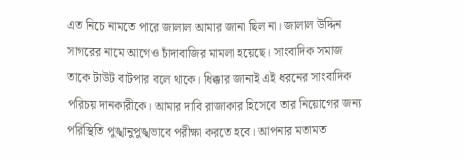এত নিচে নামতে পারে জালাল আমার জানা ছিল না। জালাল উদ্দিন সাগরের নামে আগেও চাঁদাবাজির মামলা হয়েছে। সাংবাদিক সমাজ তাকে টাউট বাটপার বলে থাকে। ধিক্কার জানাই এই ধরনের সাংবাদিক পরিচয় দানকারীকে। আমার দাবি রাজাকার হিসেবে তার নিয়োগের জন্য পরিস্থিতি পুঙ্খানুপুঙ্খভাবে পরীক্ষা করতে হবে। আপনার মতামত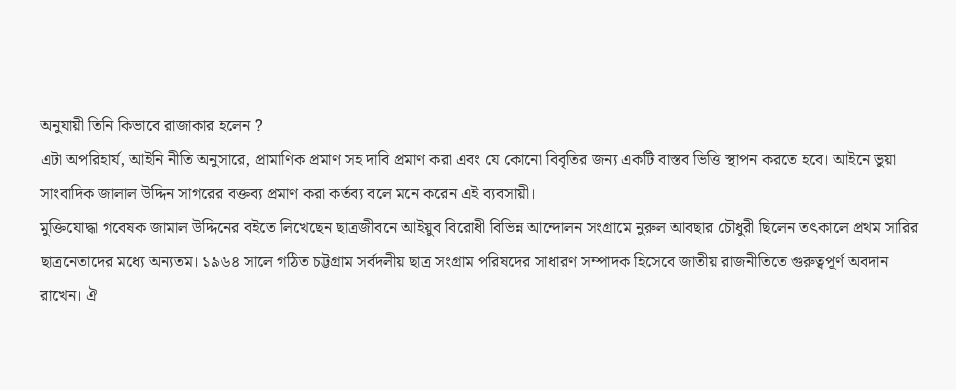অনুযায়ী তিনি কিভাবে রাজাকার হলেন ?
এটা অপরিহার্য, আইনি নীতি অনুসারে, প্রামাণিক প্রমাণ সহ দাবি প্রমাণ করা এবং যে কোনো বিবৃতির জন্য একটি বাস্তব ভিত্তি স্থাপন করতে হবে। আইনে ভুয়া সাংবাদিক জালাল উদ্দিন সাগরের বক্তব্য প্রমাণ করা কর্তব্য বলে মনে করেন এই ব্যবসায়ী।
মুক্তিযোদ্ধা গবেষক জামাল উদ্দিনের বইতে লিখেছেন ছাত্রজীবনে আইয়ুব বিরোধী বিভিন্ন আন্দোলন সংগ্রামে নুরুল আবছার চৌধুরী ছিলেন তৎকালে প্রথম সারির ছাত্রনেতাদের মধ্যে অন্যতম। ১৯৬৪ সালে গঠিত চট্টগ্রাম সর্বদলীয় ছাত্র সংগ্রাম পরিষদের সাধারণ সম্পাদক হিসেবে জাতীয় রাজনীতিতে গুরুত্বপূর্ণ অবদান রাখেন। ঐ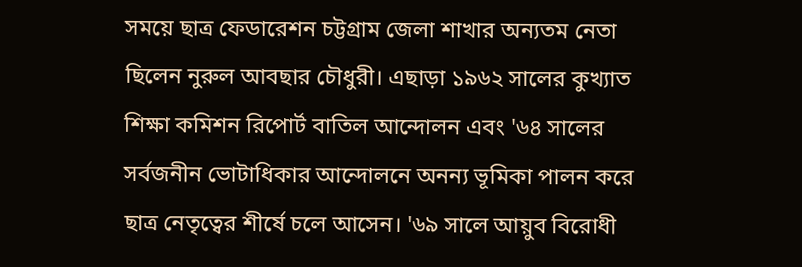সময়ে ছাত্র ফেডারেশন চট্টগ্রাম জেলা শাখার অন্যতম নেতা ছিলেন নুরুল আবছার চৌধুরী। এছাড়া ১৯৬২ সালের কুখ্যাত শিক্ষা কমিশন রিপোর্ট বাতিল আন্দোলন এবং '৬৪ সালের সর্বজনীন ভোটাধিকার আন্দোলনে অনন্য ভূমিকা পালন করে ছাত্র নেতৃত্বের শীর্ষে চলে আসেন। '৬৯ সালে আয়ুব বিরোধী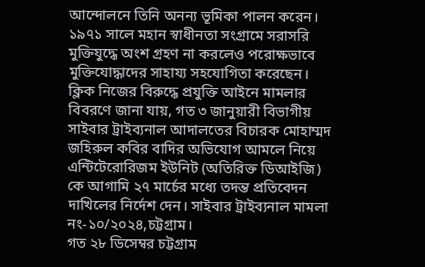আন্দোলনে তিনি অনন্য ভূমিকা পালন করেন। ১৯৭১ সালে মহান স্বাধীনতা সংগ্রামে সরাসরি মুক্তিযুদ্ধে অংশ গ্রহণ না করলেও পরোক্ষভাবে মুক্তিযোদ্ধাদের সাহায্য সহযোগিতা করেছেন।
ক্লিক নিজের বিরুদ্ধে প্রযুক্তি আইনে মামলার বিবরণে জানা যায়, গত ৩ জানুয়ারী বিভাগীয় সাইবার ট্রাইব্যনাল আদালতের বিচারক মোহাম্মদ জহিরুল কবির বাদির অভিযোগ আমলে নিয়ে এন্টিটেরোরিজম ইউনিট (অতিরিক্ত ডিআইজি) কে আগামি ২৭ মার্চের মধ্যে তদন্ত প্রতিবেদন দাখিলের নির্দেশ দেন। সাইবার ট্রাইব্যনাল মামলা নং-১০/২০২৪,চট্টগ্রাম।
গত ২৮ ডিসেম্বর চট্টগ্রাম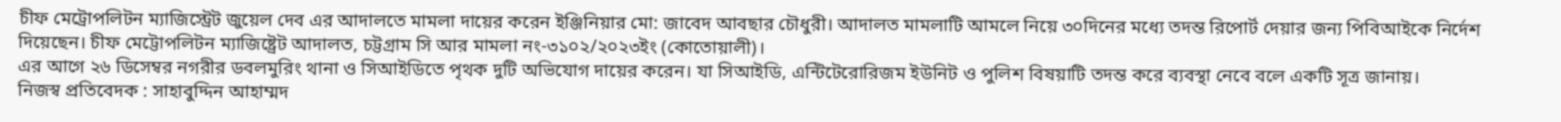চীফ মেট্রোপলিটন ম্যাজিস্ট্রেট জুয়েল দেব এর আদালতে মামলা দায়ের করেন ইঞ্জিনিয়ার মো: জাবেদ আবছার চৌধুরী। আদালত মামলাটি আমলে নিয়ে ৩০দিনের মধ্যে তদন্ত রিপোর্ট দেয়ার জন্য পিবিআইকে নির্দেশ দিয়েছেন। চীফ মেট্টোপলিটন ম্যাজিষ্ট্রেট আদালত, চট্টগ্রাম সি আর মামলা নং-৩১০২/২০২৩ইং (কোতোয়ালী)।
এর আগে ২৬ ডিসেম্বর নগরীর ডবলমুরিং থানা ও সিআইডিতে পৃথক দুটি অভিযোগ দায়ের করেন। যা সিআইডি, এন্টিটেরোরিজম ইউনিট ও পুলিশ বিষয়াটি তদন্ত করে ব্যবস্থা নেবে বলে একটি সূত্র জানায়।
নিজস্ব প্রতিবেদক : সাহাবুদ্দিন আহাম্মদ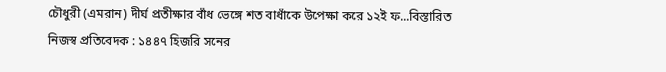চৌধুরী (এমরান) দীর্ঘ প্রতীক্ষার বাঁধ ভেঙ্গে শত বাধাঁকে উপেক্ষা করে ১২ই ফ...বিস্তারিত
নিজস্ব প্রতিবেদক : ১৪৪৭ হিজরি সনের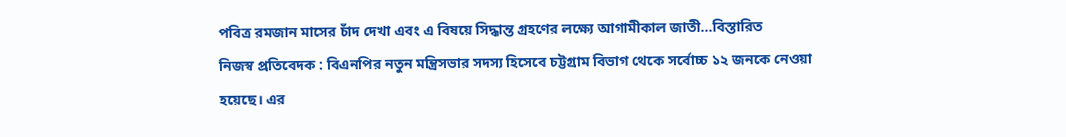পবিত্র রমজান মাসের চাঁদ দেখা এবং এ বিষয়ে সিদ্ধান্ত গ্রহণের লক্ষ্যে আগামীকাল জাতী...বিস্তারিত
নিজস্ব প্রতিবেদক : বিএনপির নতুন মন্ত্রিসভার সদস্য হিসেবে চট্টগ্রাম বিভাগ থেকে সর্বোচ্চ ১২ জনকে নেওয়া হয়েছে। এর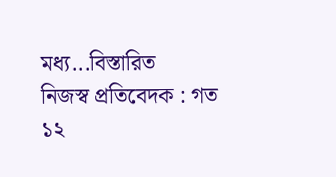মধ্য...বিস্তারিত
নিজস্ব প্রতিবেদক : গত ১২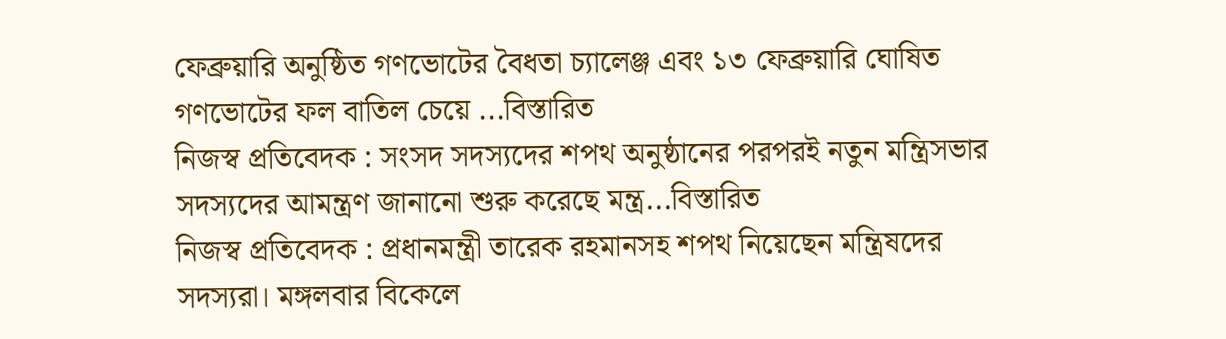ফেব্রুয়ারি অনুষ্ঠিত গণভোটের বৈধতা চ্যালেঞ্জ এবং ১৩ ফেব্রুয়ারি ঘোষিত গণভোটের ফল বাতিল চেয়ে ...বিস্তারিত
নিজস্ব প্রতিবেদক : সংসদ সদস্যদের শপথ অনুষ্ঠানের পরপরই নতুন মন্ত্রিসভার সদস্যদের আমন্ত্রণ জানানো শুরু করেছে মন্ত্র...বিস্তারিত
নিজস্ব প্রতিবেদক : প্রধানমন্ত্রী তারেক রহমানসহ শপথ নিয়েছেন মন্ত্রিষদের সদস্যরা। মঙ্গলবার বিকেলে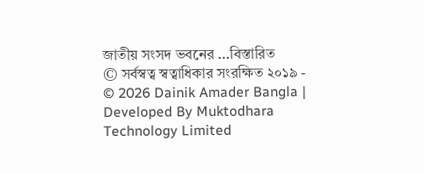জাতীয় সংসদ ভবনের ...বিস্তারিত
© সর্বস্বত্ব স্বত্বাধিকার সংরক্ষিত ২০১৯ - © 2026 Dainik Amader Bangla | Developed By Muktodhara Technology Limited